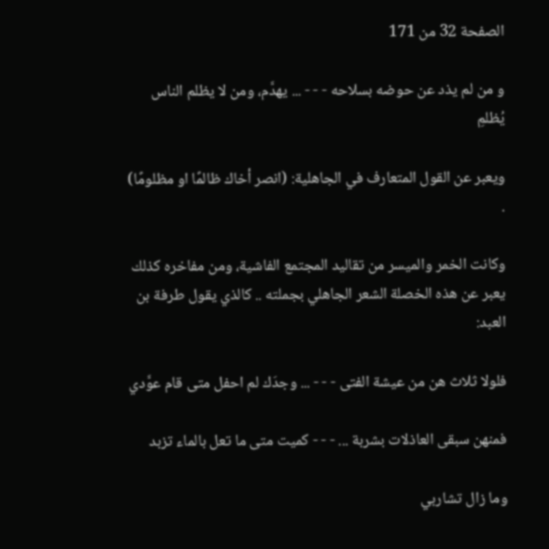الصفحة 32 من 171

و من لم يذد عن حوضه بسلاحه - - - ... يهدَّم، ومن لا يظلم الناس يُظلمِ

ويعبر عن القول المتعارف في الجاهلية: (انصر أخاك ظالمًا او مظلومًا) .

وكانت الخمر والميسر من تقاليد المجتمع الفاشية، ومن مفاخره كذلك يعبر عن هذه الخصلة الشعر الجاهلي بجملته .. كالذي يقول طرفة بن العبد:

فلولا ثلاث هن من عيشة الفتى - - - ... وجدَك لم احفل متى قام عوَّدي

فمنهن سبقى العاذلات بشربة ... - - - كميت متى ما تعل بالماء تزبد

وما زال تشاربي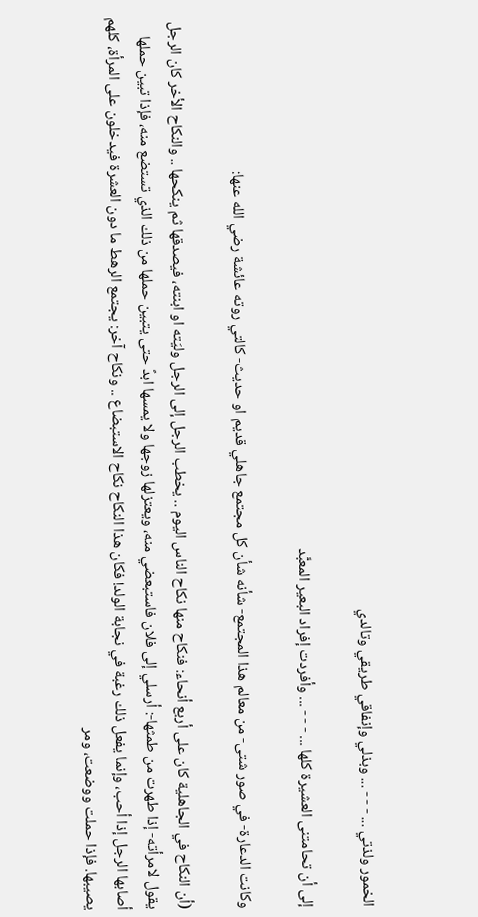الخمور ولذتي ... - - - ... وبذلي وإنفاقي طريقي وتالدي

إلى أن تحامتنى العشيرة كلها ... - - - ... وأفردت إفراد البعير المعبًّد

وكانت الدعارة- في صور شتى- من معالم هذا المجتمع- شأنه شأن كل مجتمع جاهلي قديم او حديث- كالتي روته عائشة رضي الله عنها:

(أن النكاح في الجاهلية كان على أربع أنحاء: فنكاح منها نكاح الناس اليوم .. يخطب الرجل إلى الرجل وليَته او ابنته، فيصدقها ثم ينكحها .. والنكاح الأخر كان الرجل يقول لامرأته- إذا طهرت من طمثها-: أرسلي إلى فلان فاستبعضي منه، ويعتزلها زوجها ولا يمسها ابدً حتى يتبين حملها من ذلك الذي تستضع منه، فإذا تبين حملها أصابها الرجل إذا أحب، وإنما يفعل ذلك رغبة في نجابة الولد! فكان هذا النكاح نكاح الاستبضاع .. ونكاح آخر: يجتمع الرهط ما دون العشرة فيدخلون على المرأة، كلهم يصيبها. فإذا حملت ووضعت، ومر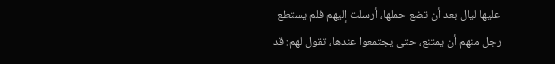عليها ليال بعد أن تضع حملها، أرسلت إليهم فلم يستطع رجل منهم أن يمتنع، حتى يجتمعوا عندها، تقول لهم: قد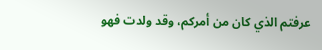عرفتم الذي كان من أمركم، وقد ولدت فهو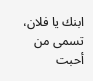ابنك يا فلان، تسمى من أحبت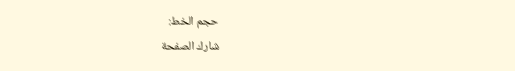حجم الخط:
شارك الصفحة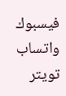فيسبوك واتساب تويتر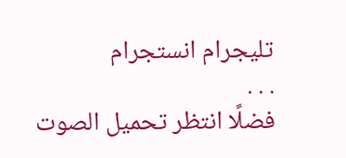تليجرام انستجرام
. . .
فضلًا انتظر تحميل الصوت